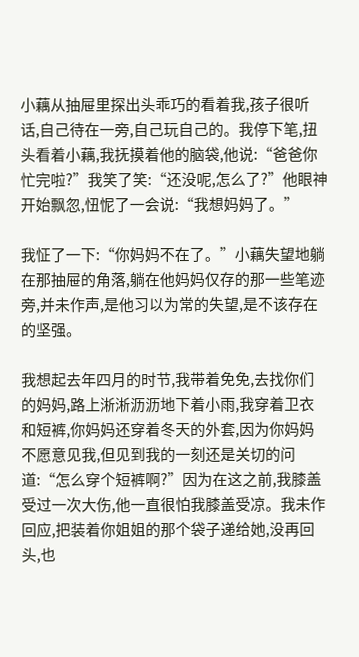小藕从抽屉里探出头乖巧的看着我,孩子很听话,自己待在一旁,自己玩自己的。我停下笔,扭头看着小藕,我抚摸着他的脑袋,他说:“爸爸你忙完啦?”我笑了笑:“还没呢,怎么了?”他眼神开始飘忽,忸怩了一会说:“我想妈妈了。”

我怔了一下:“你妈妈不在了。”小藕失望地躺在那抽屉的角落,躺在他妈妈仅存的那一些笔迹旁,并未作声,是他习以为常的失望,是不该存在的坚强。

我想起去年四月的时节,我带着免免,去找你们的妈妈,路上淅淅沥沥地下着小雨,我穿着卫衣和短裤,你妈妈还穿着冬天的外套,因为你妈妈不愿意见我,但见到我的一刻还是关切的问道:“怎么穿个短裤啊?”因为在这之前,我膝盖受过一次大伤,他一直很怕我膝盖受凉。我未作回应,把装着你姐姐的那个袋子递给她,没再回头,也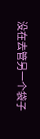没在去管另一个袋子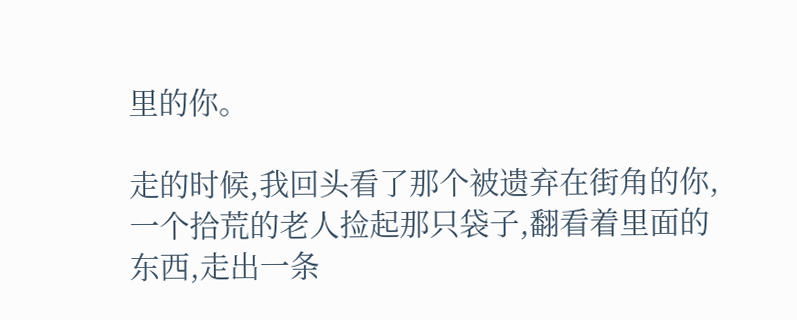里的你。

走的时候,我回头看了那个被遗弃在街角的你,一个拾荒的老人捡起那只袋子,翻看着里面的东西,走出一条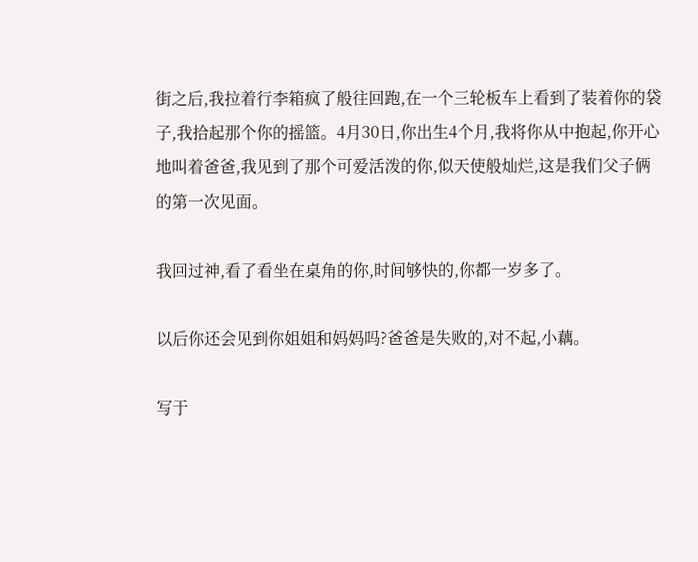街之后,我拉着行李箱疯了般往回跑,在一个三轮板车上看到了装着你的袋子,我拾起那个你的摇篮。4月30日,你出生4个月,我将你从中抱起,你开心地叫着爸爸,我见到了那个可爱活泼的你,似天使般灿烂,这是我们父子俩的第一次见面。

我回过神,看了看坐在桌角的你,时间够快的,你都一岁多了。

以后你还会见到你姐姐和妈妈吗?爸爸是失败的,对不起,小藕。

写于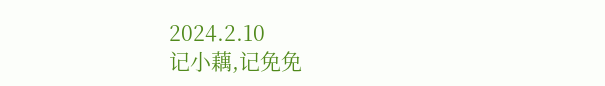2024.2.10
记小藕,记免免